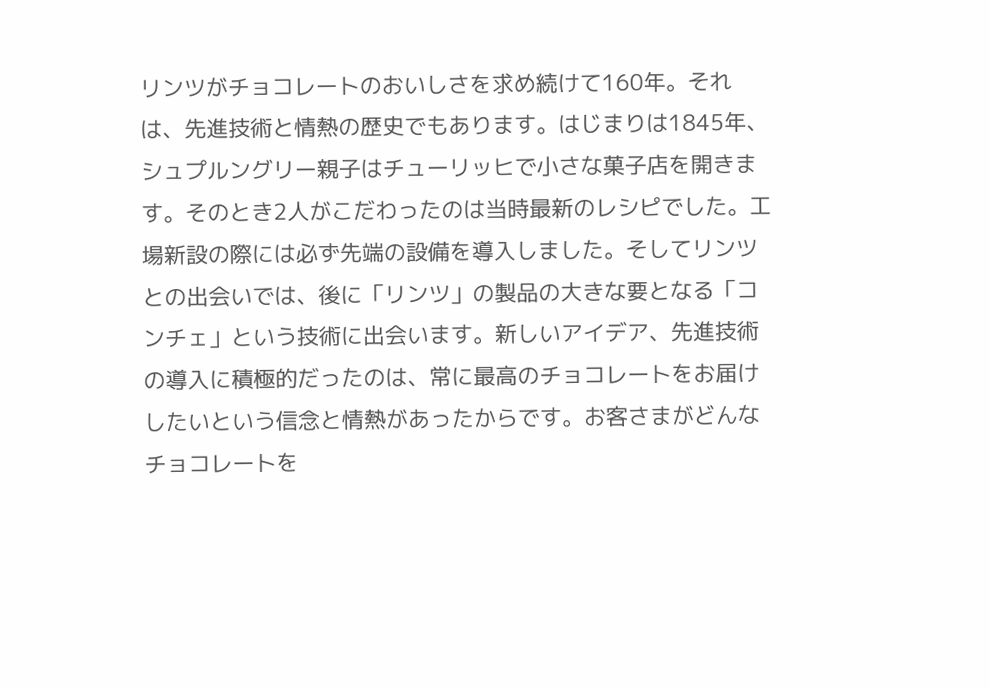リンツがチョコレートのおいしさを求め続けて160年。それは、先進技術と情熱の歴史でもあります。はじまりは1845年、シュプルングリー親子はチューリッヒで小さな菓子店を開きます。そのとき2人がこだわったのは当時最新のレシピでした。工場新設の際には必ず先端の設備を導入しました。そしてリンツとの出会いでは、後に「リンツ」の製品の大きな要となる「コンチェ」という技術に出会います。新しいアイデア、先進技術の導入に積極的だったのは、常に最高のチョコレートをお届けしたいという信念と情熱があったからです。お客さまがどんなチョコレートを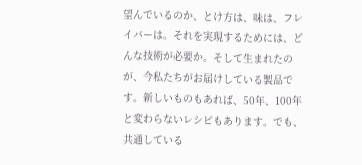望んでいるのか、とけ方は、味は、フレイバーは。それを実現するためには、どんな技術が必要か。そして生まれたのが、今私たちがお届けしている製品です。新しいものもあれば、50年、100年と変わらないレシピもあります。でも、共通している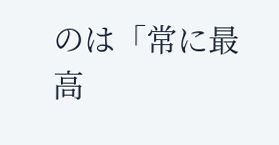のは「常に最高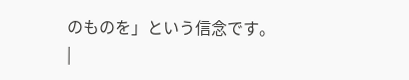のものを」という信念です。
|